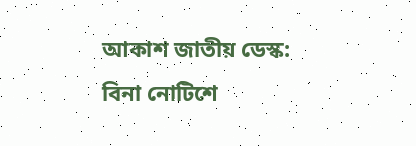আকাশ জাতীয় ডেস্ক:
বিনা নোটিশে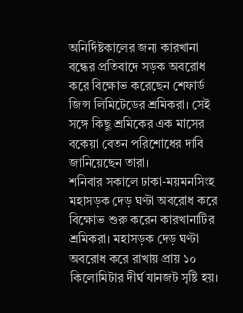অনির্দিষ্টকালের জন্য কারখানা বন্ধের প্রতিবাদে সড়ক অবরোধ করে বিক্ষোভ করেছেন শেফার্ড জিন্স লিমিটেডের শ্রমিকরা। সেই সঙ্গে কিছু শ্রমিকের এক মাসের বকেয়া বেতন পরিশোধের দাবি জানিয়েছেন তারা।
শনিবার সকালে ঢাকা-ময়মনসিংহ মহাসড়ক দেড় ঘণ্টা অবরোধ করে বিক্ষোভ শুরু করেন কারখানাটির শ্রমিকরা। মহাসড়ক দেড় ঘণ্টা অবরোধ করে রাখায় প্রায় ১০ কিলোমিটার দীর্ঘ যানজট সৃষ্টি হয়।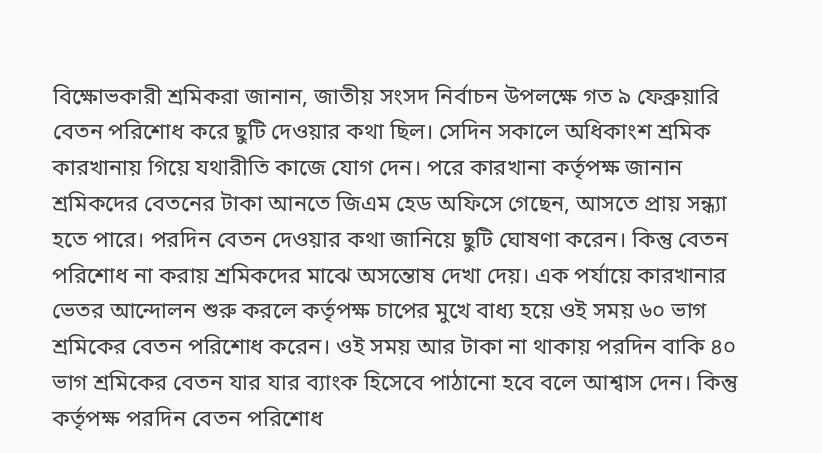বিক্ষোভকারী শ্রমিকরা জানান, জাতীয় সংসদ নির্বাচন উপলক্ষে গত ৯ ফেব্রুয়ারি বেতন পরিশোধ করে ছুটি দেওয়ার কথা ছিল। সেদিন সকালে অধিকাংশ শ্রমিক কারখানায় গিয়ে যথারীতি কাজে যোগ দেন। পরে কারখানা কর্তৃপক্ষ জানান শ্রমিকদের বেতনের টাকা আনতে জিএম হেড অফিসে গেছেন, আসতে প্রায় সন্ধ্যা হতে পারে। পরদিন বেতন দেওয়ার কথা জানিয়ে ছুটি ঘোষণা করেন। কিন্তু বেতন পরিশোধ না করায় শ্রমিকদের মাঝে অসন্তোষ দেখা দেয়। এক পর্যায়ে কারখানার ভেতর আন্দোলন শুরু করলে কর্তৃপক্ষ চাপের মুখে বাধ্য হয়ে ওই সময় ৬০ ভাগ শ্রমিকের বেতন পরিশোধ করেন। ওই সময় আর টাকা না থাকায় পরদিন বাকি ৪০ ভাগ শ্রমিকের বেতন যার যার ব্যাংক হিসেবে পাঠানো হবে বলে আশ্বাস দেন। কিন্তু কর্তৃপক্ষ পরদিন বেতন পরিশোধ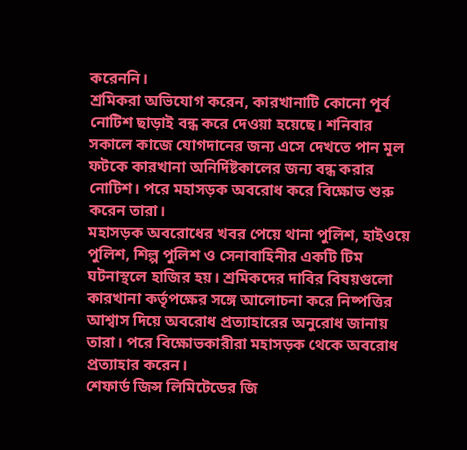করেননি।
শ্রমিকরা অভিযোগ করেন, কারখানাটি কোনো পূর্ব নোটিশ ছাড়াই বন্ধ করে দেওয়া হয়েছে। শনিবার সকালে কাজে যোগদানের জন্য এসে দেখতে পান মূল ফটকে কারখানা অনির্দিষ্টকালের জন্য বন্ধ করার নোটিশ। পরে মহাসড়ক অবরোধ করে বিক্ষোভ শুরু করেন তারা।
মহাসড়ক অবরোধের খবর পেয়ে থানা পুলিশ, হাইওয়ে পুলিশ, শিল্প পুলিশ ও সেনাবাহিনীর একটি টিম ঘটনাস্থলে হাজির হয়। শ্রমিকদের দাবির বিষয়গুলো কারখানা কর্তৃপক্ষের সঙ্গে আলোচনা করে নিষ্পত্তির আশ্বাস দিয়ে অবরোধ প্রত্যাহারের অনুরোধ জানায় তারা। পরে বিক্ষোভকারীরা মহাসড়ক থেকে অবরোধ প্রত্যাহার করেন।
শেফার্ড জিন্স লিমিটেডের জি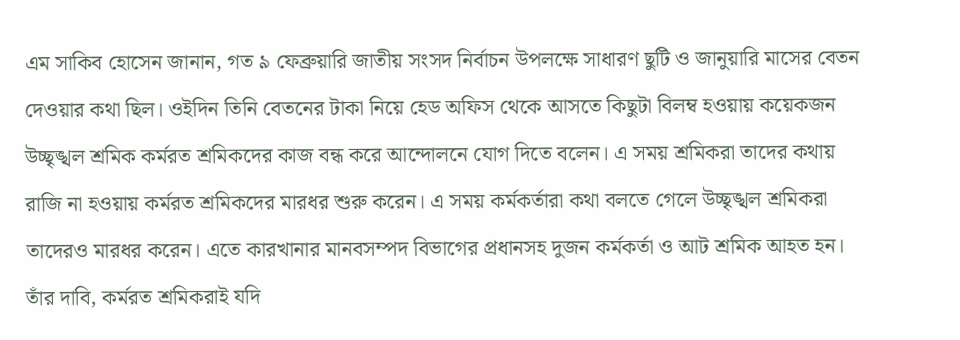এম সাকিব হোসেন জানান, গত ৯ ফেব্রুয়ারি জাতীয় সংসদ নির্বাচন উপলক্ষে সাধারণ ছুটি ও জানুয়ারি মাসের বেতন দেওয়ার কথা ছিল। ওইদিন তিনি বেতনের টাকা নিয়ে হেড অফিস থেকে আসতে কিছুটা বিলম্ব হওয়ায় কয়েকজন উচ্ছৃঙ্খল শ্রমিক কর্মরত শ্রমিকদের কাজ বন্ধ করে আন্দোলনে যোগ দিতে বলেন। এ সময় শ্রমিকরা তাদের কথায় রাজি না হওয়ায় কর্মরত শ্রমিকদের মারধর শুরু করেন। এ সময় কর্মকর্তারা কথা বলতে গেলে উচ্ছৃঙ্খল শ্রমিকরা তাদেরও মারধর করেন। এতে কারখানার মানবসম্পদ বিভাগের প্রধানসহ দুজন কর্মকর্তা ও আট শ্রমিক আহত হন। তাঁর দাবি, কর্মরত শ্রমিকরাই যদি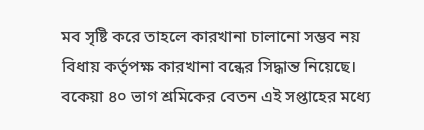মব সৃষ্টি করে তাহলে কারখানা চালানো সম্ভব নয় বিধায় কর্তৃপক্ষ কারখানা বন্ধের সিদ্ধান্ত নিয়েছে। বকেয়া ৪০ ভাগ শ্রমিকের বেতন এই সপ্তাহের মধ্যে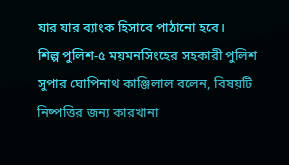যার যার ব্যাংক হিসাবে পাঠানো হবে।
শিল্প পুলিশ-৫ ময়মনসিংহের সহকারী পুলিশ সুপার ঘোপিনাথ কাঞ্জিলাল বলেন, বিষয়টি নিষ্পত্তির জন্য কারখানা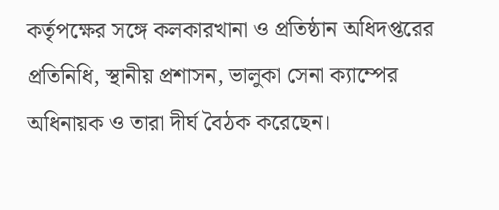কর্তৃপক্ষের সঙ্গে কলকারখানা ও প্রতিষ্ঠান অধিদপ্তরের প্রতিনিধি, স্থানীয় প্রশাসন, ভালুকা সেনা ক্যাম্পের অধিনায়ক ও তারা দীর্ঘ বৈঠক করেছেন।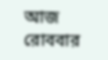আজ রোববার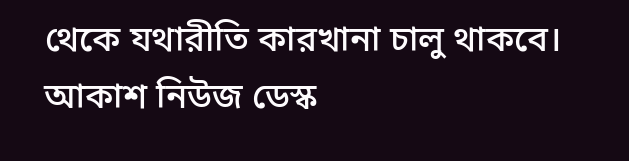থেকে যথারীতি কারখানা চালু থাকবে।
আকাশ নিউজ ডেস্ক